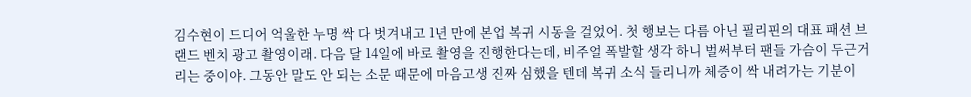김수현이 드디어 억울한 누명 싹 다 벗겨내고 1년 만에 본업 복귀 시동을 걸었어. 첫 행보는 다름 아닌 필리핀의 대표 패션 브랜드 벤치 광고 촬영이래. 다음 달 14일에 바로 촬영을 진행한다는데, 비주얼 폭발할 생각 하니 벌써부터 팬들 가슴이 두근거리는 중이야. 그동안 말도 안 되는 소문 때문에 마음고생 진짜 심했을 텐데 복귀 소식 들리니까 체증이 싹 내려가는 기분이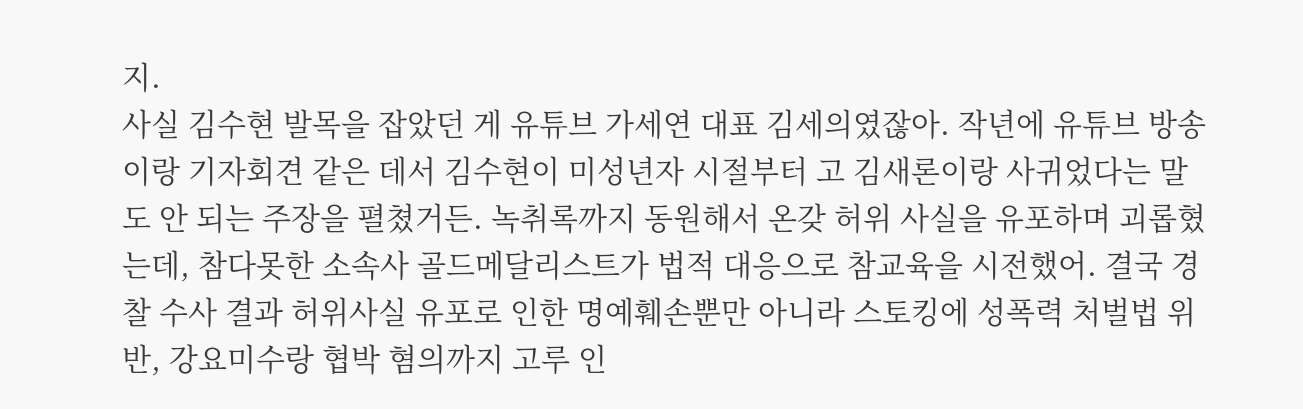지.
사실 김수현 발목을 잡았던 게 유튜브 가세연 대표 김세의였잖아. 작년에 유튜브 방송이랑 기자회견 같은 데서 김수현이 미성년자 시절부터 고 김새론이랑 사귀었다는 말도 안 되는 주장을 펼쳤거든. 녹취록까지 동원해서 온갖 허위 사실을 유포하며 괴롭혔는데, 참다못한 소속사 골드메달리스트가 법적 대응으로 참교육을 시전했어. 결국 경찰 수사 결과 허위사실 유포로 인한 명예훼손뿐만 아니라 스토킹에 성폭력 처벌법 위반, 강요미수랑 협박 혐의까지 고루 인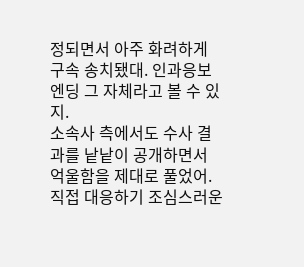정되면서 아주 화려하게 구속 송치됐대. 인과응보 엔딩 그 자체라고 볼 수 있지.
소속사 측에서도 수사 결과를 낱낱이 공개하면서 억울함을 제대로 풀었어. 직접 대응하기 조심스러운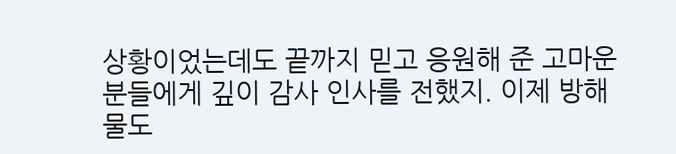상황이었는데도 끝까지 믿고 응원해 준 고마운 분들에게 깊이 감사 인사를 전했지. 이제 방해물도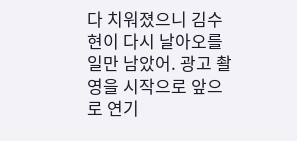다 치워졌으니 김수현이 다시 날아오를 일만 남았어. 광고 촬영을 시작으로 앞으로 연기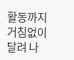활동까지 거침없이 달려 나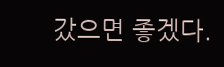갔으면 좋겠다.